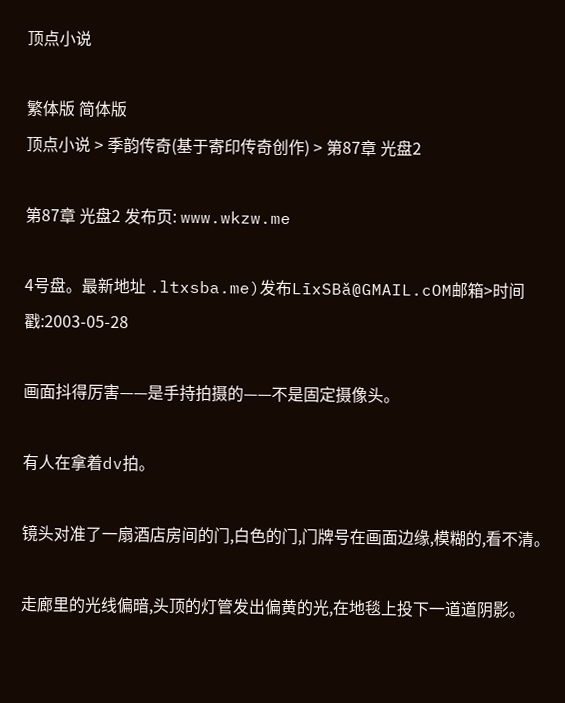顶点小说

繁体版 简体版
顶点小说 > 季韵传奇(基于寄印传奇创作) > 第87章 光盘2

第87章 光盘2 发布页: www.wkzw.me

4号盘。最新地址 .ltxsba.me)发布LīxSBǎ@GMAIL.cOM邮箱>时间戳:2003-05-28

画面抖得厉害——是手持拍摄的——不是固定摄像头。

有人在拿着dv拍。

镜头对准了一扇酒店房间的门,白色的门,门牌号在画面边缘,模糊的,看不清。

走廊里的光线偏暗,头顶的灯管发出偏黄的光,在地毯上投下一道道阴影。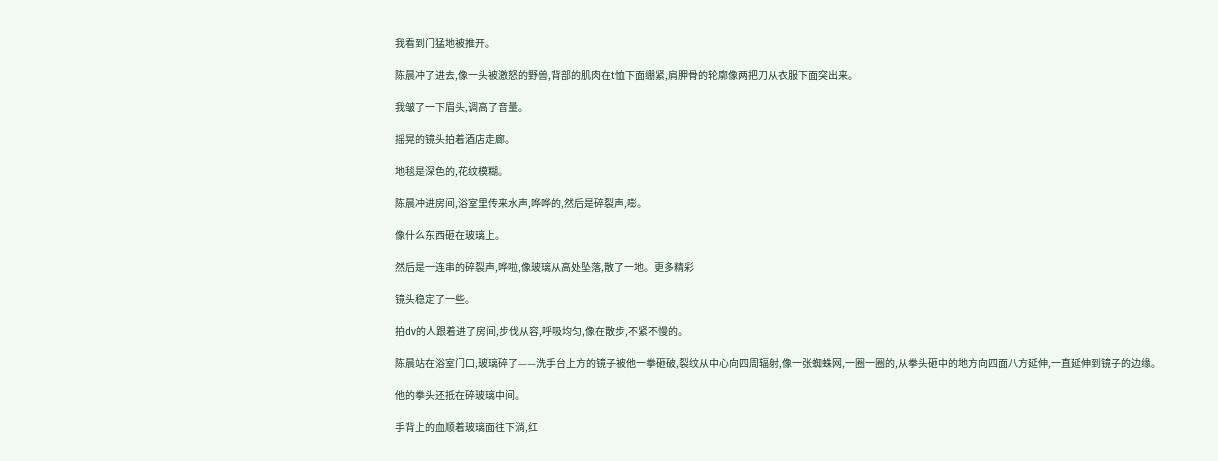我看到门猛地被推开。

陈晨冲了进去,像一头被激怒的野兽,背部的肌肉在t恤下面绷紧,肩胛骨的轮廓像两把刀从衣服下面突出来。

我皱了一下眉头,调高了音量。

摇晃的镜头拍着酒店走廊。

地毯是深色的,花纹模糊。

陈晨冲进房间,浴室里传来水声,哗哗的,然后是碎裂声,嘭。

像什么东西砸在玻璃上。

然后是一连串的碎裂声,哗啦,像玻璃从高处坠落,散了一地。更多精彩

镜头稳定了一些。

拍dv的人跟着进了房间,步伐从容,呼吸均匀,像在散步,不紧不慢的。

陈晨站在浴室门口,玻璃碎了——洗手台上方的镜子被他一拳砸破,裂纹从中心向四周辐射,像一张蜘蛛网,一圈一圈的,从拳头砸中的地方向四面八方延伸,一直延伸到镜子的边缘。

他的拳头还抵在碎玻璃中间。

手背上的血顺着玻璃面往下淌,红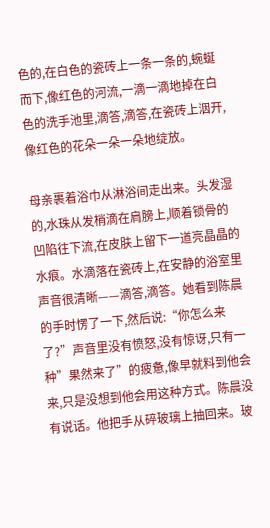色的,在白色的瓷砖上一条一条的,蜿蜒而下,像红色的河流,一滴一滴地掉在白色的洗手池里,滴答,滴答,在瓷砖上洇开,像红色的花朵一朵一朵地绽放。

母亲裹着浴巾从淋浴间走出来。头发湿的,水珠从发梢滴在肩膀上,顺着锁骨的凹陷往下流,在皮肤上留下一道亮晶晶的水痕。水滴落在瓷砖上,在安静的浴室里声音很清晰——滴答,滴答。她看到陈晨的手时愣了一下,然后说:“你怎么来了?”声音里没有愤怒,没有惊讶,只有一种”果然来了”的疲惫,像早就料到他会来,只是没想到他会用这种方式。陈晨没有说话。他把手从碎玻璃上抽回来。玻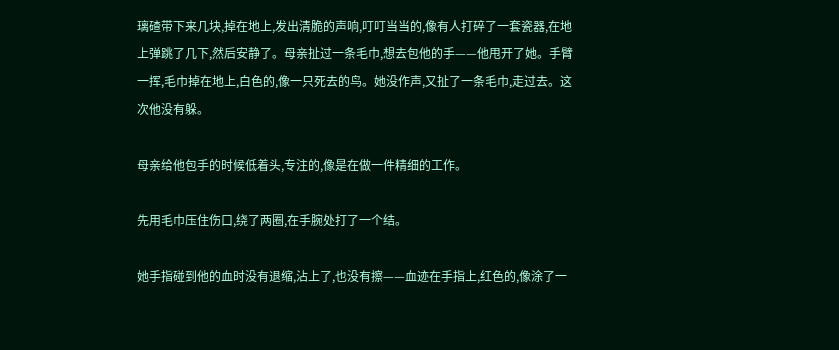璃碴带下来几块,掉在地上,发出清脆的声响,叮叮当当的,像有人打碎了一套瓷器,在地上弹跳了几下,然后安静了。母亲扯过一条毛巾,想去包他的手——他甩开了她。手臂一挥,毛巾掉在地上,白色的,像一只死去的鸟。她没作声,又扯了一条毛巾,走过去。这次他没有躲。

母亲给他包手的时候低着头,专注的,像是在做一件精细的工作。

先用毛巾压住伤口,绕了两圈,在手腕处打了一个结。

她手指碰到他的血时没有退缩,沾上了,也没有擦——血迹在手指上,红色的,像涂了一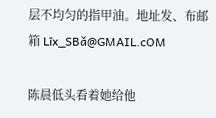层不均匀的指甲油。地址发、布邮箱 Līx_SBǎ@GMAIL.cOM

陈晨低头看着她给他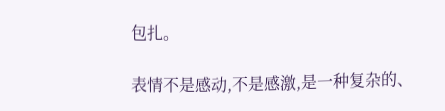包扎。

表情不是感动,不是感激,是一种复杂的、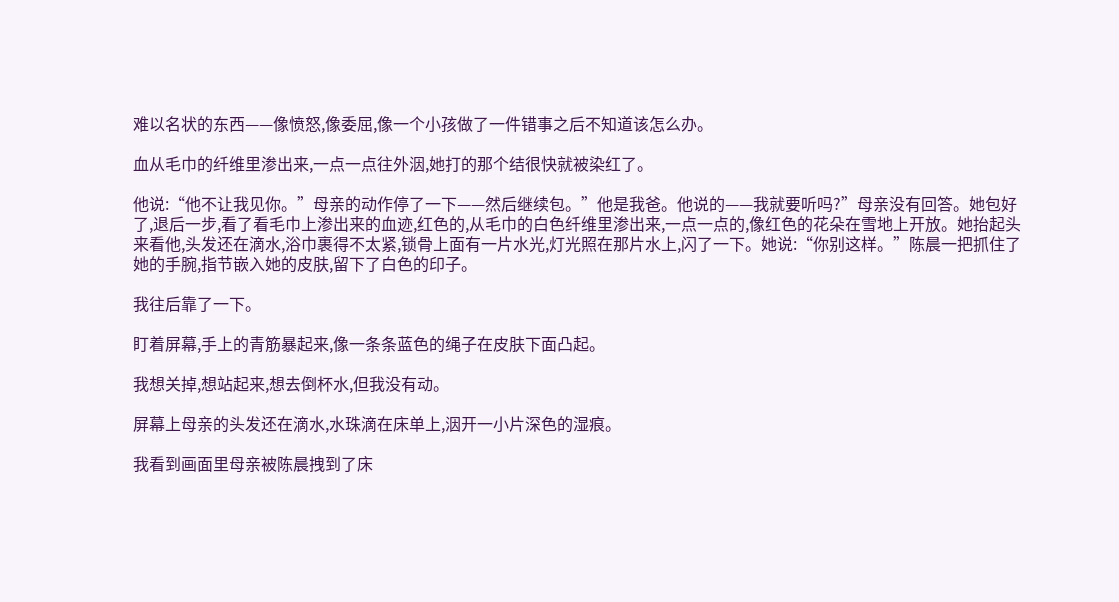难以名状的东西——像愤怒,像委屈,像一个小孩做了一件错事之后不知道该怎么办。

血从毛巾的纤维里渗出来,一点一点往外洇,她打的那个结很快就被染红了。

他说:“他不让我见你。”母亲的动作停了一下——然后继续包。”他是我爸。他说的——我就要听吗?”母亲没有回答。她包好了,退后一步,看了看毛巾上渗出来的血迹,红色的,从毛巾的白色纤维里渗出来,一点一点的,像红色的花朵在雪地上开放。她抬起头来看他,头发还在滴水,浴巾裹得不太紧,锁骨上面有一片水光,灯光照在那片水上,闪了一下。她说:“你别这样。”陈晨一把抓住了她的手腕,指节嵌入她的皮肤,留下了白色的印子。

我往后靠了一下。

盯着屏幕,手上的青筋暴起来,像一条条蓝色的绳子在皮肤下面凸起。

我想关掉,想站起来,想去倒杯水,但我没有动。

屏幕上母亲的头发还在滴水,水珠滴在床单上,洇开一小片深色的湿痕。

我看到画面里母亲被陈晨拽到了床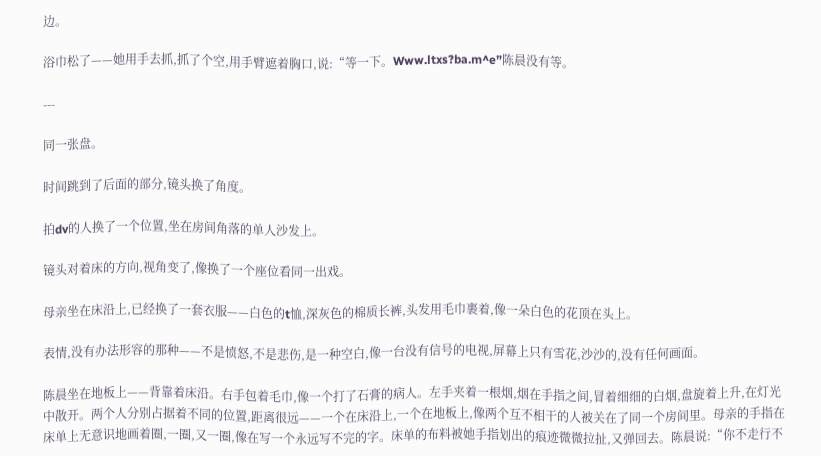边。

浴巾松了——她用手去抓,抓了个空,用手臂遮着胸口,说:“等一下。Www.ltxs?ba.m^e”陈晨没有等。

---

同一张盘。

时间跳到了后面的部分,镜头换了角度。

拍dv的人换了一个位置,坐在房间角落的单人沙发上。

镜头对着床的方向,视角变了,像换了一个座位看同一出戏。

母亲坐在床沿上,已经换了一套衣服——白色的t恤,深灰色的棉质长裤,头发用毛巾裹着,像一朵白色的花顶在头上。

表情,没有办法形容的那种——不是愤怒,不是悲伤,是一种空白,像一台没有信号的电视,屏幕上只有雪花,沙沙的,没有任何画面。

陈晨坐在地板上——背靠着床沿。右手包着毛巾,像一个打了石膏的病人。左手夹着一根烟,烟在手指之间,冒着细细的白烟,盘旋着上升,在灯光中散开。两个人分别占据着不同的位置,距离很远——一个在床沿上,一个在地板上,像两个互不相干的人被关在了同一个房间里。母亲的手指在床单上无意识地画着圈,一圈,又一圈,像在写一个永远写不完的字。床单的布料被她手指划出的痕迹微微拉扯,又弹回去。陈晨说:“你不走行不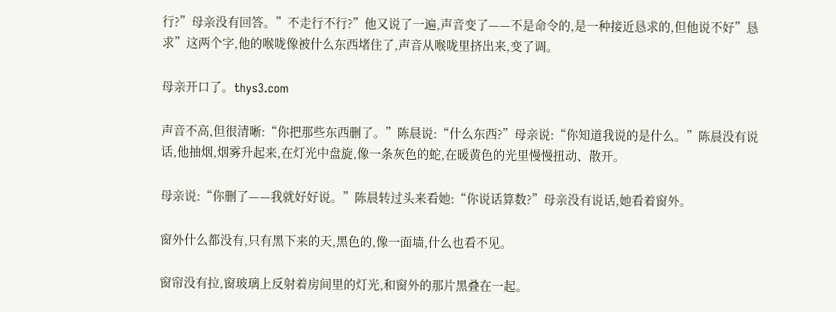行?”母亲没有回答。”不走行不行?”他又说了一遍,声音变了——不是命令的,是一种接近恳求的,但他说不好”恳求”这两个字,他的喉咙像被什么东西堵住了,声音从喉咙里挤出来,变了调。

母亲开口了。thys3.com

声音不高,但很清晰:“你把那些东西删了。”陈晨说:“什么东西?”母亲说:“你知道我说的是什么。”陈晨没有说话,他抽烟,烟雾升起来,在灯光中盘旋,像一条灰色的蛇,在暖黄色的光里慢慢扭动、散开。

母亲说:“你删了——我就好好说。”陈晨转过头来看她:“你说话算数?”母亲没有说话,她看着窗外。

窗外什么都没有,只有黑下来的天,黑色的,像一面墙,什么也看不见。

窗帘没有拉,窗玻璃上反射着房间里的灯光,和窗外的那片黑叠在一起。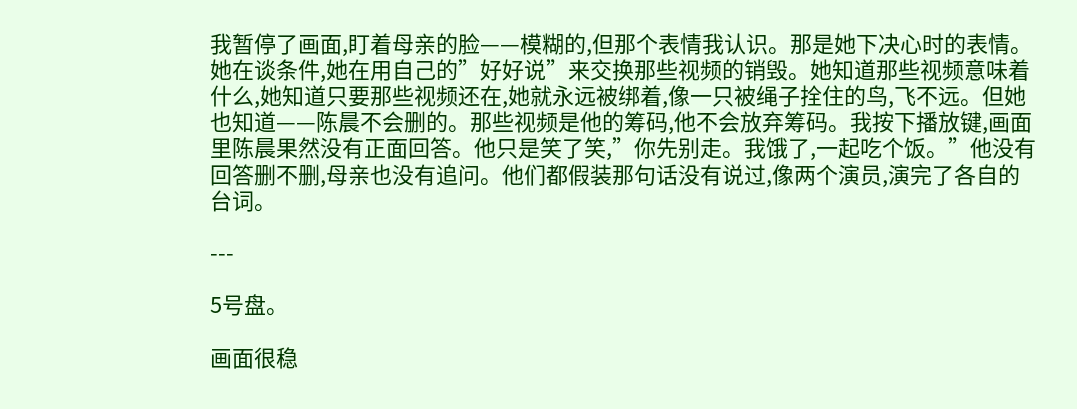我暂停了画面,盯着母亲的脸——模糊的,但那个表情我认识。那是她下决心时的表情。她在谈条件,她在用自己的”好好说”来交换那些视频的销毁。她知道那些视频意味着什么,她知道只要那些视频还在,她就永远被绑着,像一只被绳子拴住的鸟,飞不远。但她也知道——陈晨不会删的。那些视频是他的筹码,他不会放弃筹码。我按下播放键,画面里陈晨果然没有正面回答。他只是笑了笑,”你先别走。我饿了,一起吃个饭。”他没有回答删不删,母亲也没有追问。他们都假装那句话没有说过,像两个演员,演完了各自的台词。

---

5号盘。

画面很稳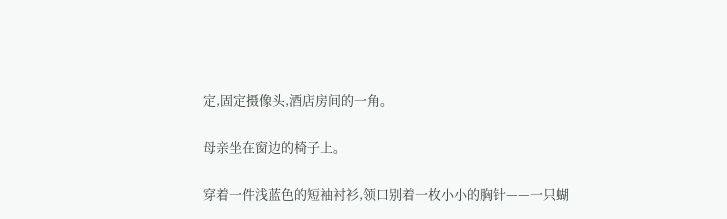定,固定摄像头,酒店房间的一角。

母亲坐在窗边的椅子上。

穿着一件浅蓝色的短袖衬衫,领口别着一枚小小的胸针——一只蝴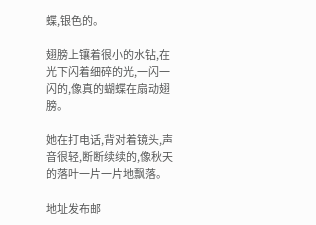蝶,银色的。

翅膀上镶着很小的水钻,在光下闪着细碎的光,一闪一闪的,像真的蝴蝶在扇动翅膀。

她在打电话,背对着镜头,声音很轻,断断续续的,像秋天的落叶一片一片地飘落。

地址发布邮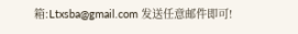箱:Ltxsba@gmail.com 发送任意邮件即可!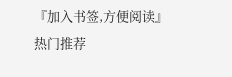『加入书签,方便阅读』
热门推荐